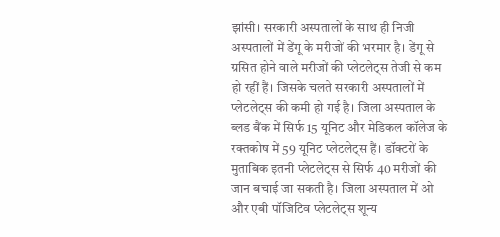झांसी। सरकारी अस्पतालों के साथ ही निजी अस्पतालों में डेंगू के मरीजों की भरमार है। डेंगू से ग्रसित होने वाले मरीजों की प्लेटलेट्स तेजी से कम हो रहीं हैं। जिसके चलते सरकारी अस्पतालों में प्लेटलेट्स की कमी हो गई है। जिला अस्पताल के ब्लड बैंक में सिर्फ 15 यूनिट और मेडिकल कॉलेज के रक्तकोष में 59 यूनिट प्लेटलेट्स हैं। डॉक्टरों के मुताबिक इतनी प्लेटलेट्स से सिर्फ 40 मरीजों की जान बचाई जा सकती है। जिला अस्पताल में ओ और एबी पॉजिटिव प्लेटलेट्स शून्य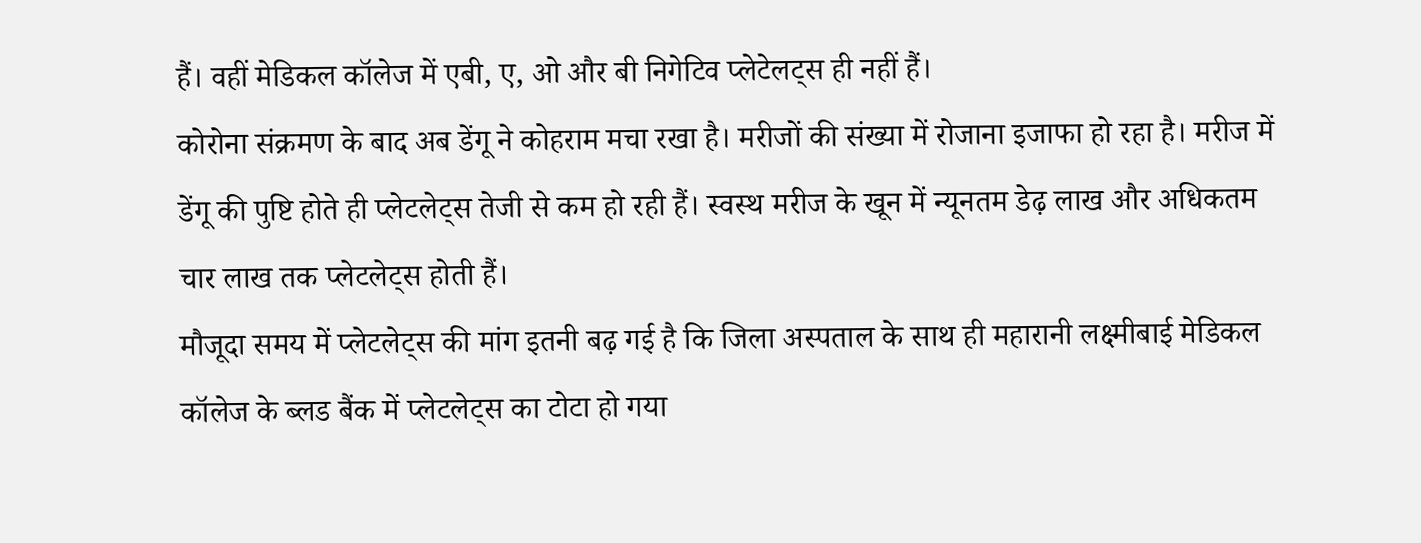हैं। वहीं मेडिकल कॉलेज में एबी, ए, ओ और बी निगेटिव प्लेटेलट्स ही नहीं हैं।
कोरोना संक्रमण के बाद अब डेंगू ने कोहराम मचा रखा है। मरीजों की संख्या में रोजाना इजाफा हो रहा है। मरीज में डेंगू की पुष्टि होते ही प्लेटलेट्स तेजी से कम हो रही हैं। स्वस्थ मरीज के खून में न्यूनतम डेढ़ लाख और अधिकतम चार लाख तक प्लेटलेट्स होती हैं।
मौजूदा समय में प्लेटलेट्स की मांग इतनी बढ़ गई है कि जिला अस्पताल के साथ ही महारानी लक्ष्मीबाई मेडिकल कॉलेज के ब्लड बैंक में प्लेटलेट्स का टोटा हो गया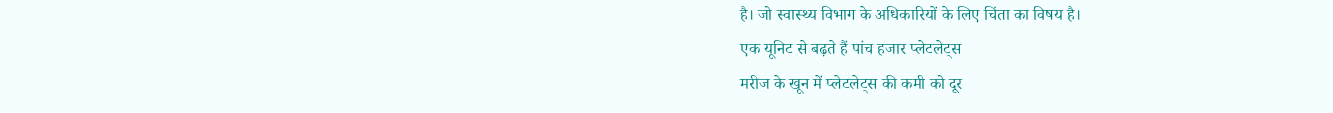है। जो स्वास्थ्य विभाग के अधिकारियों के लिए चिंता का विषय है।
एक यूनिट से बढ़ते हैं पांच हजार प्लेटलेट्स
मरीज के खून में प्लेटलेट्स की कमी को दूर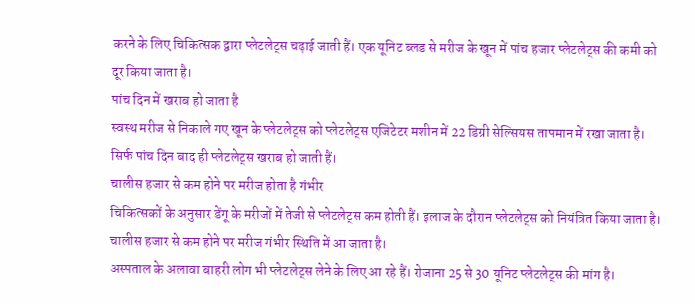करने के लिए चिकित्सक द्वारा प्लेटलेट्स चढ़ाई जाती हैं। एक यूनिट ब्लड से मरीज के खून में पांच हजार प्लेटलेट्स की कमी को दूर किया जाता है।
पांच दिन में खराब हो जाता है
स्वस्थ मरीज से निकाले गए खून के प्लेटलेट्स को प्लेटलेट्स एजिटेटर मशीन में 22 डिग्री सेल्सियस तापमान में रखा जाता है। सिर्फ पांच दिन बाद ही प्लेटलेट्स खराब हो जाती हैं।
चालीस हजार से कम होने पर मरीज होता है गंभीर
चिकित्सकों के अनुसार डेंगू के मरीजों में तेजी से प्लेटलेट्स कम होती हैं। इलाज के दौरान प्लेटलेट्स को नियंत्रित किया जाता है। चालीस हजार से कम होने पर मरीज गंभीर स्थिति में आ जाता है।
अस्पताल के अलावा बाहरी लोग भी प्लेटलेट्स लेने के लिए आ रहे हैं। रोजाना 25 से 30 यूनिट प्लेटलेट्स की मांग है।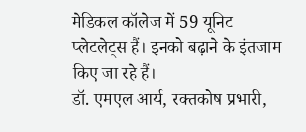मेडिकल कॉलेज में 59 यूनिट प्लेटलेट्स हैं। इनको बढ़ाने के इंतजाम किए जा रहे हैं।
डॉ. एमएल आर्य, रक्तकोष प्रभारी,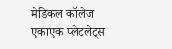मेडिकल कॉलेज
एकाएक प्लेटलेट्स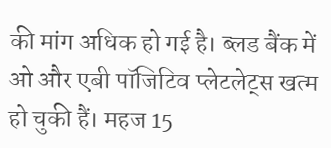की मांग अधिक हो गई है। ब्लड बैंक में ओ और एबी पॉजिटिव प्लेटलेट्स खत्म हो चुकी हैं। महज 15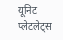यूनिट प्लेटलेट्स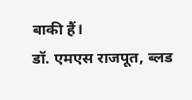बाकी हैं।
डॉ. एमएस राजपूत, ब्लड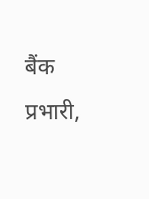बैंक प्रभारी,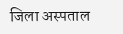जिला अस्पताल